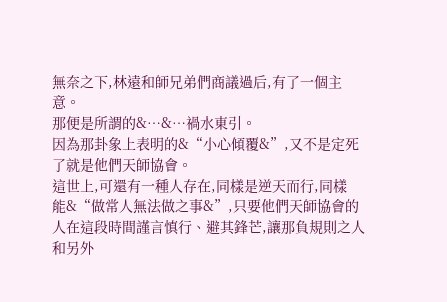無奈之下,林遠和師兄弟們商議過后,有了一個主意。
那便是所謂的&…&…禍水東引。
因為那卦象上表明的&“小心傾覆&”,又不是定死了就是他們天師協會。
這世上,可還有一種人存在,同樣是逆天而行,同樣能&“做常人無法做之事&”,只要他們天師協會的人在這段時間謹言慎行、避其鋒芒,讓那負規則之人和另外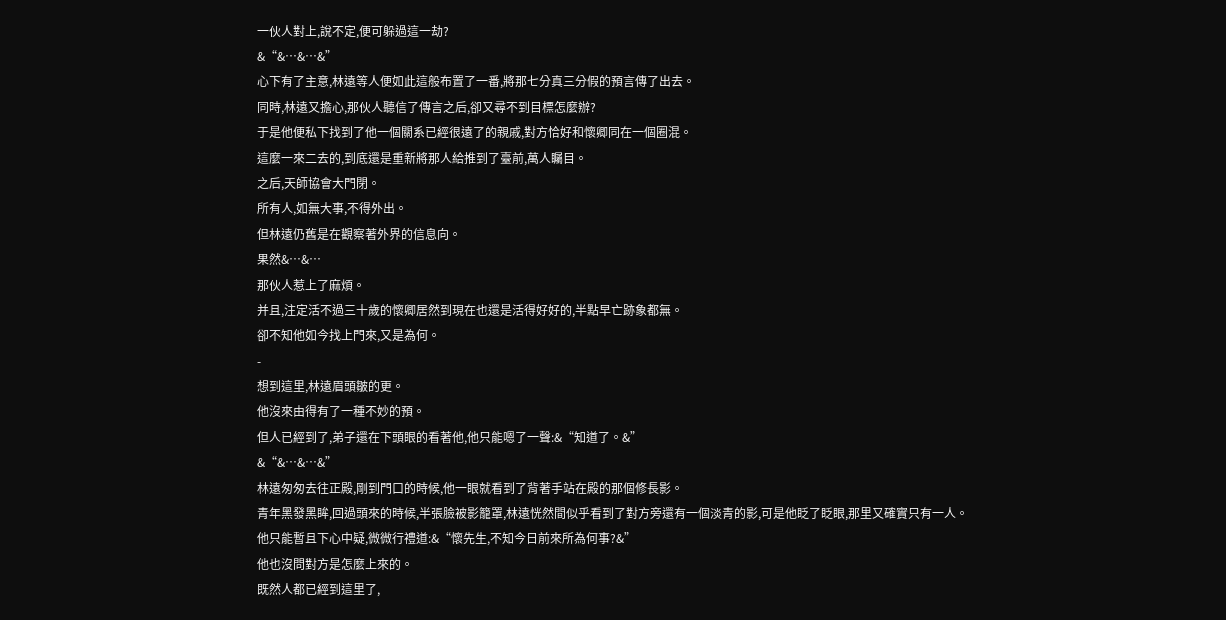一伙人對上,說不定,便可躲過這一劫?
&“&…&…&”
心下有了主意,林遠等人便如此這般布置了一番,將那七分真三分假的預言傳了出去。
同時,林遠又擔心,那伙人聽信了傳言之后,卻又尋不到目標怎麼辦?
于是他便私下找到了他一個關系已經很遠了的親戚,對方恰好和懷卿同在一個圈混。
這麼一來二去的,到底還是重新將那人給推到了臺前,萬人矚目。
之后,天師協會大門閉。
所有人,如無大事,不得外出。
但林遠仍舊是在觀察著外界的信息向。
果然&…&…
那伙人惹上了麻煩。
并且,注定活不過三十歲的懷卿居然到現在也還是活得好好的,半點早亡跡象都無。
卻不知他如今找上門來,又是為何。
-
想到這里,林遠眉頭皺的更。
他沒來由得有了一種不妙的預。
但人已經到了,弟子還在下頭眼的看著他,他只能嗯了一聲:&“知道了。&”
&“&…&…&”
林遠匆匆去往正殿,剛到門口的時候,他一眼就看到了背著手站在殿的那個修長影。
青年黑發黑眸,回過頭來的時候,半張臉被影籠罩,林遠恍然間似乎看到了對方旁還有一個淡青的影,可是他眨了眨眼,那里又確實只有一人。
他只能暫且下心中疑,微微行禮道:&“懷先生,不知今日前來所為何事?&”
他也沒問對方是怎麼上來的。
既然人都已經到這里了,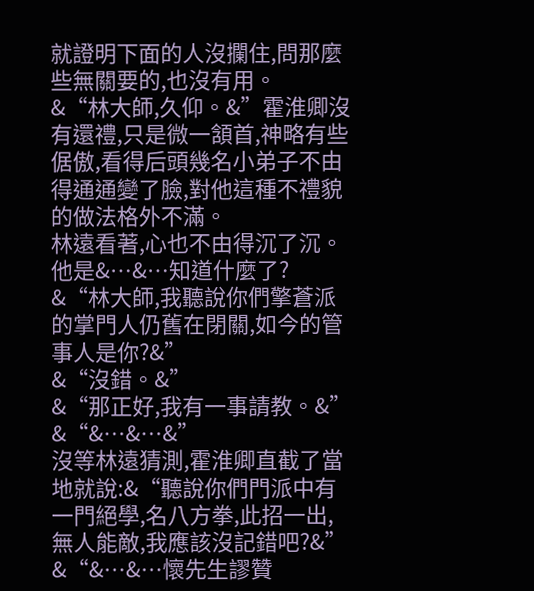就證明下面的人沒攔住,問那麼些無關要的,也沒有用。
&“林大師,久仰。&”霍淮卿沒有還禮,只是微一頷首,神略有些倨傲,看得后頭幾名小弟子不由得通通變了臉,對他這種不禮貌的做法格外不滿。
林遠看著,心也不由得沉了沉。
他是&…&…知道什麼了?
&“林大師,我聽說你們擎蒼派的掌門人仍舊在閉關,如今的管事人是你?&”
&“沒錯。&”
&“那正好,我有一事請教。&”
&“&…&…&”
沒等林遠猜測,霍淮卿直截了當地就說:&“聽說你們門派中有一門絕學,名八方拳,此招一出,無人能敵,我應該沒記錯吧?&”
&“&…&…懷先生謬贊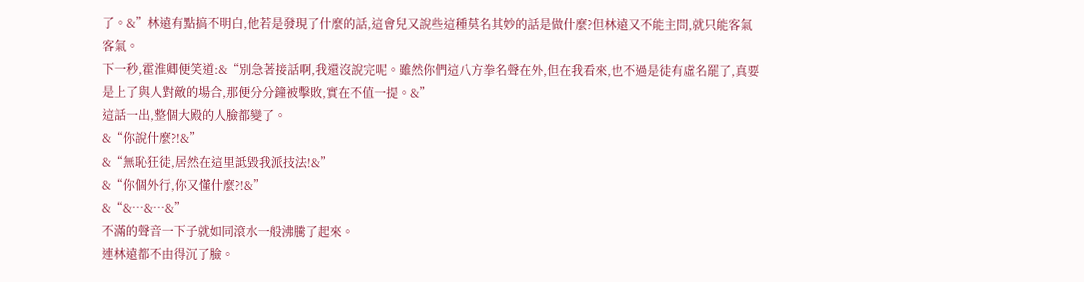了。&”林遠有點搞不明白,他若是發現了什麼的話,這會兒又說些這種莫名其妙的話是做什麼?但林遠又不能主問,就只能客氣客氣。
下一秒,霍淮卿便笑道:&“別急著接話啊,我還沒說完呢。雖然你們這八方拳名聲在外,但在我看來,也不過是徒有虛名罷了,真要是上了與人對敵的場合,那便分分鐘被擊敗,實在不值一提。&”
這話一出,整個大殿的人臉都變了。
&“你說什麼?!&”
&“無恥狂徒,居然在這里詆毀我派技法!&”
&“你個外行,你又懂什麼?!&”
&“&…&…&”
不滿的聲音一下子就如同滾水一般沸騰了起來。
連林遠都不由得沉了臉。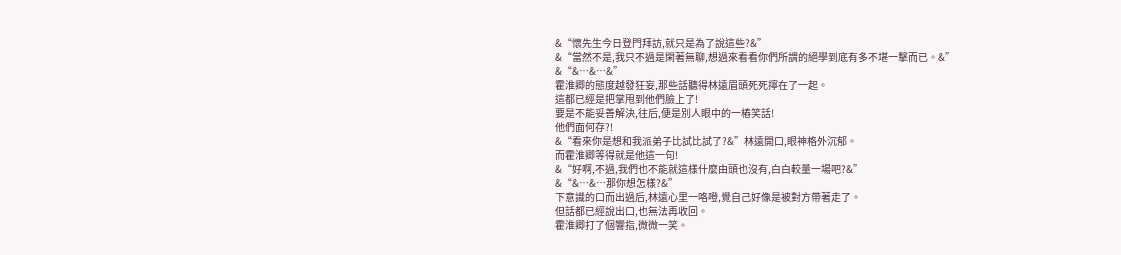&“懷先生今日登門拜訪,就只是為了說這些?&”
&“當然不是,我只不過是閑著無聊,想過來看看你們所謂的絕學到底有多不堪一擊而已。&”
&“&…&…&”
霍淮卿的態度越發狂妄,那些話聽得林遠眉頭死死擰在了一起。
這都已經是把掌甩到他們臉上了!
要是不能妥善解決,往后,便是別人眼中的一樁笑話!
他們面何存?!
&“看來你是想和我派弟子比試比試了?&”林遠開口,眼神格外沉郁。
而霍淮卿等得就是他這一句!
&“好啊,不過,我們也不能就這樣什麼由頭也沒有,白白較量一場吧?&”
&“&…&…那你想怎樣?&”
下意識的口而出過后,林遠心里一咯噔,覺自己好像是被對方帶著走了。
但話都已經說出口,也無法再收回。
霍淮卿打了個響指,微微一笑。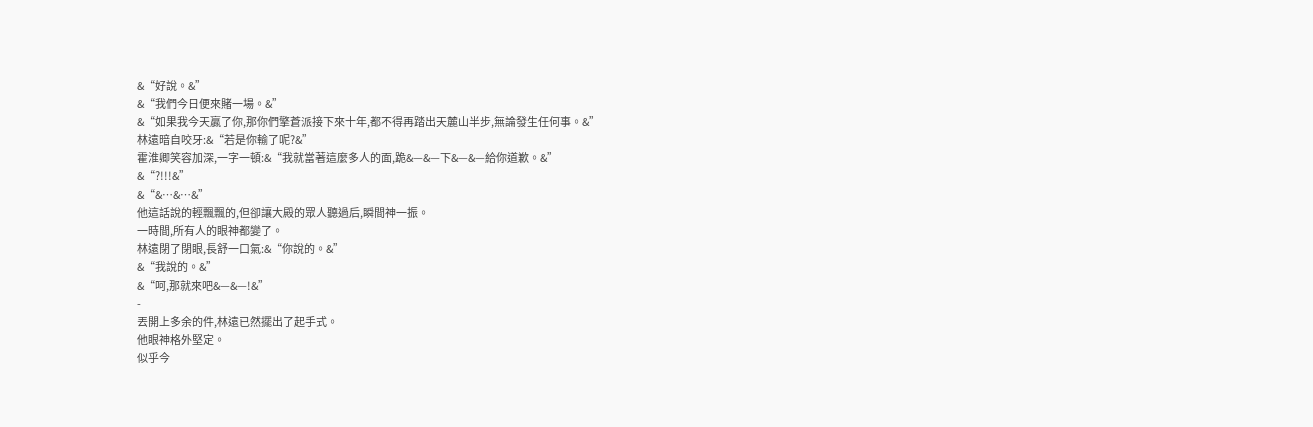&“好說。&”
&“我們今日便來賭一場。&”
&“如果我今天贏了你,那你們擎蒼派接下來十年,都不得再踏出天麓山半步,無論發生任何事。&”
林遠暗自咬牙:&“若是你輸了呢?&”
霍淮卿笑容加深,一字一頓:&“我就當著這麼多人的面,跪&—&—下&—&—給你道歉。&”
&“?!!!&”
&“&…&…&”
他這話說的輕飄飄的,但卻讓大殿的眾人聽過后,瞬間神一振。
一時間,所有人的眼神都變了。
林遠閉了閉眼,長舒一口氣:&“你說的。&”
&“我說的。&”
&“呵,那就來吧&—&—!&”
-
丟開上多余的件,林遠已然擺出了起手式。
他眼神格外堅定。
似乎今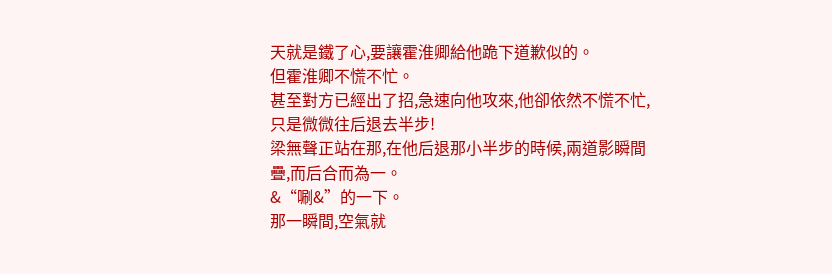天就是鐵了心,要讓霍淮卿給他跪下道歉似的。
但霍淮卿不慌不忙。
甚至對方已經出了招,急速向他攻來,他卻依然不慌不忙,只是微微往后退去半步!
梁無聲正站在那,在他后退那小半步的時候,兩道影瞬間疊,而后合而為一。
&“唰&”的一下。
那一瞬間,空氣就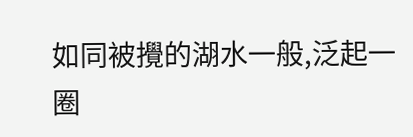如同被攪的湖水一般,泛起一圈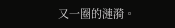又一圈的漣漪。